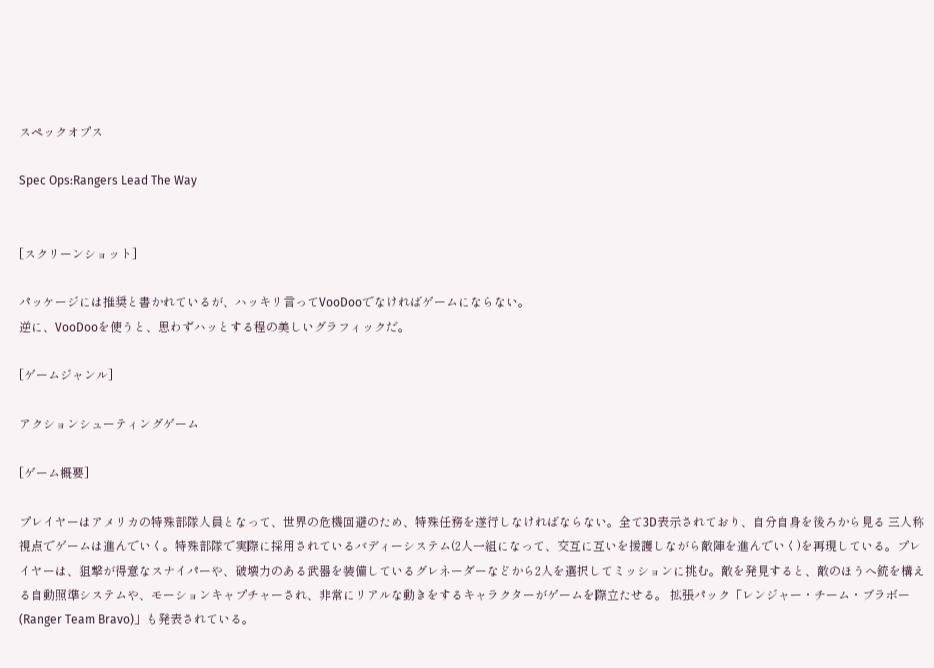スペックオプス

Spec Ops:Rangers Lead The Way


[スクリーンショット]

パッケージには推奨と書かれているが、ハッキリ言ってVooDooでなければゲームにならない。
逆に、VooDooを使うと、思わずハッとする程の美しいグラフィックだ。

[ゲームジャンル]

アクションシューティングゲーム

[ゲーム概要]

プレイヤーはアメリカの特殊部隊人員となって、世界の危機回避のため、特殊任務を遂行しなければならない。全て3D表示されており、自分自身を後ろから見る 三人称視点でゲームは進んでいく。特殊部隊で実際に採用されているバディーシステム(2人一組になって、交互に互いを援護しながら敵陣を進んでいく)を再現している。プレイヤーは、狙撃が得意なスナイパーや、破壊力のある武器を装備しているグレネーダーなどから2人を選択してミッションに挑む。敵を発見すると、敵のほうへ銃を構える自動照準システムや、モーションキャプチャーされ、非常にリアルな動きをするキャラクターがゲームを際立たせる。 拡張パック「レンジャー・チーム・ブラボー(Ranger Team Bravo)」も発表されている。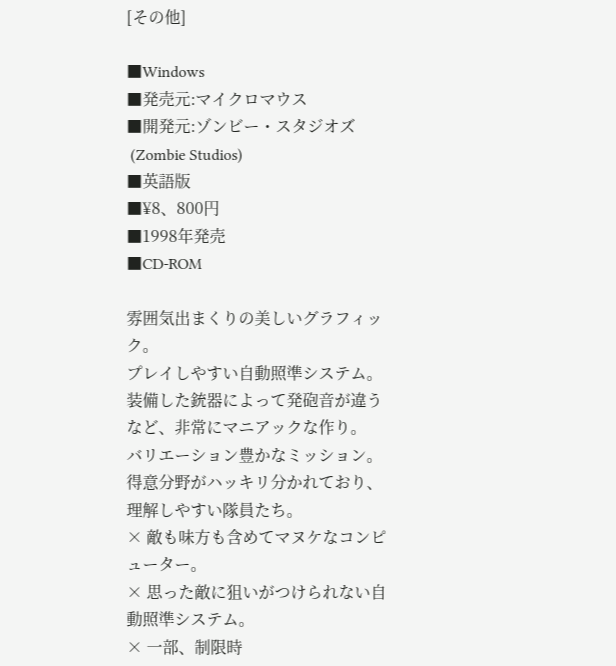[その他]

■Windows
■発売元:マイクロマウス
■開発元:ゾンビー・スタジオズ
 (Zombie Studios)
■英語版
■¥8、800円
■1998年発売
■CD-ROM

雰囲気出まくりの美しいグラフィック。
プレイしやすい自動照準システム。
装備した銃器によって発砲音が違うなど、非常にマニアックな作り。
バリエーション豊かなミッション。
得意分野がハッキリ分かれており、理解しやすい隊員たち。
× 敵も味方も含めてマヌケなコンピューター。
× 思った敵に狙いがつけられない自動照準システム。
× 一部、制限時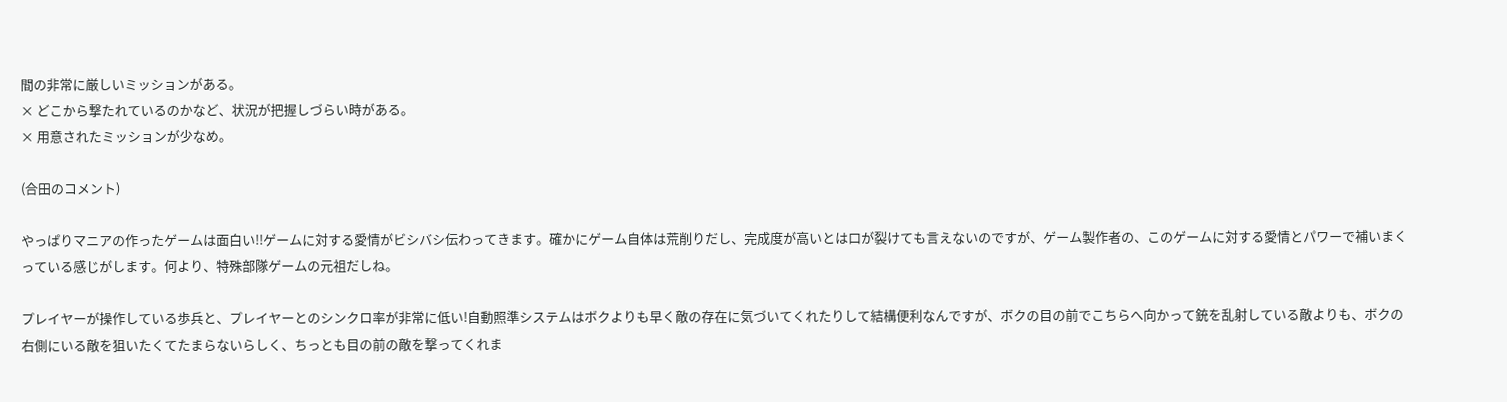間の非常に厳しいミッションがある。
× どこから撃たれているのかなど、状況が把握しづらい時がある。
× 用意されたミッションが少なめ。

(合田のコメント)

やっぱりマニアの作ったゲームは面白い!!ゲームに対する愛情がビシバシ伝わってきます。確かにゲーム自体は荒削りだし、完成度が高いとは口が裂けても言えないのですが、ゲーム製作者の、このゲームに対する愛情とパワーで補いまくっている感じがします。何より、特殊部隊ゲームの元祖だしね。

プレイヤーが操作している歩兵と、プレイヤーとのシンクロ率が非常に低い!自動照準システムはボクよりも早く敵の存在に気づいてくれたりして結構便利なんですが、ボクの目の前でこちらへ向かって銃を乱射している敵よりも、ボクの右側にいる敵を狙いたくてたまらないらしく、ちっとも目の前の敵を撃ってくれま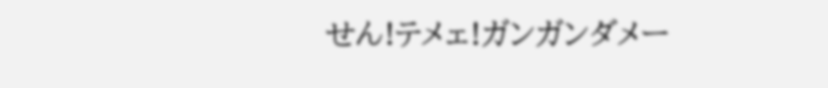せん!テメェ!ガンガンダメー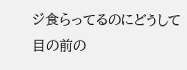ジ食らってるのにどうして目の前の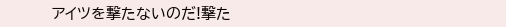アイツを撃たないのだ!撃た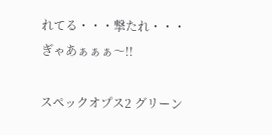れてる・・・撃たれ・・・ぎゃあぁぁぁ〜!!

スペックオプス2 グリーン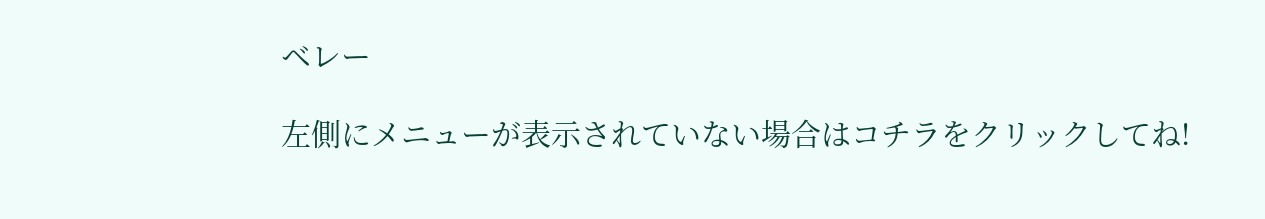ベレー

左側にメニューが表示されていない場合はコチラをクリックしてね!